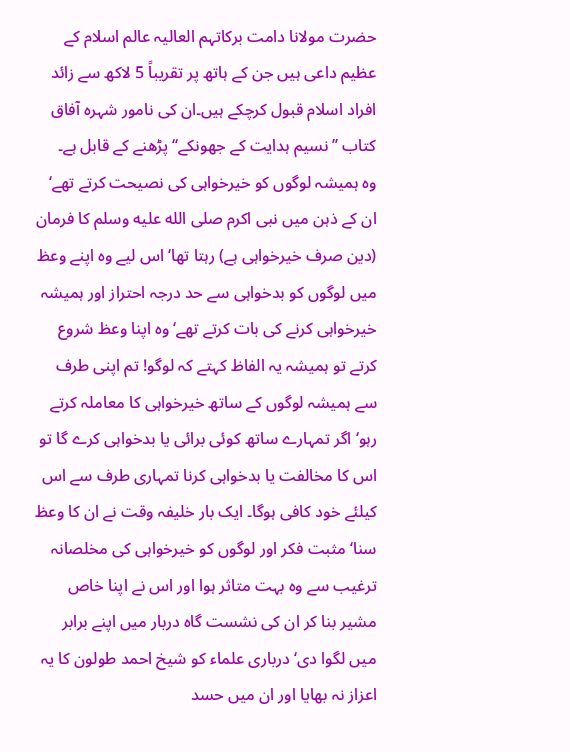حضرت مولانا دامت برکاتہم العالیہ عالم اسلام کے عظیم داعی ہیں جن کے ہاتھ پر تقریباً 5 لاکھ سے زائد افراد اسلام قبول کرچکے ہیں۔ان کی نامور شہرہ آفاق کتاب ’’نسیم ہدایت کے جھونکے‘‘ پڑھنے کے قابل ہے۔
وہ ہمیشہ لوگوں کو خیرخواہی کی نصیحت کرتے تھے‘ ان کے ذہن میں نبی اکرم صلى الله عليه وسلم کا فرمان (دین صرف خیرخواہی ہے) رہتا تھا‘ اس لیے وہ اپنے وعظ میں لوگوں کو بدخواہی سے حد درجہ احتراز اور ہمیشہ خیرخواہی کرنے کی بات کرتے تھے‘ وہ اپنا وعظ شروع کرتے تو ہمیشہ یہ الفاظ کہتے کہ لوگو! تم اپنی طرف سے ہمیشہ لوگوں کے ساتھ خیرخواہی کا معاملہ کرتے رہو‘ اگر تمہارے ساتھ کوئی برائی یا بدخواہی کرے گا تو اس کا مخالفت یا بدخواہی کرنا تمہاری طرف سے اس کیلئے خود کافی ہوگا۔ ایک بار خلیفہ وقت نے ان کا وعظ سنا‘ مثبت فکر اور لوگوں کو خیرخواہی کی مخلصانہ ترغیب سے وہ بہت متاثر ہوا اور اس نے اپنا خاص مشیر بنا کر ان کی نشست گاہ دربار میں اپنے برابر میں لگوا دی‘ درباری علماء کو شیخ احمد طولون کا یہ اعزاز نہ بھایا اور ان میں حسد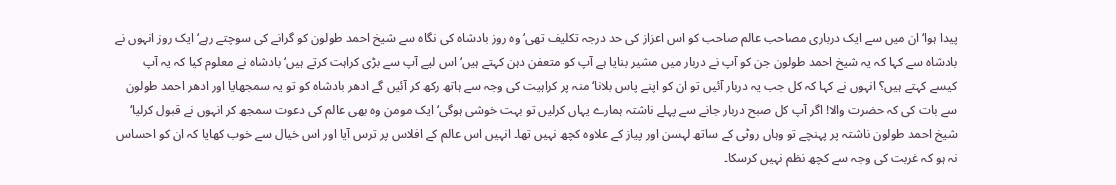پیدا ہوا‘ ان میں سے ایک درباری مصاحب عالم صاحب کو اس اعزاز کی حد درجہ تکلیف تھی‘ وہ روز بادشاہ کی نگاہ سے شیخ احمد طولون کو گرانے کی سوچتے رہے‘ ایک روز انہوں نے بادشاہ سے کہا کہ یہ شیخ احمد طولون جن کو آپ نے دربار میں مشیر بنایا ہے آپ کو متعفن دہن کہتے ہیں‘ اس لیے آپ سے بڑی کراہت کرتے ہیں‘ بادشاہ نے معلوم کیا کہ یہ آپ کیسے کہتے ہیں؟ انہوں نے کہا کہ کل جب یہ دربار آئیں تو ان کو اپنے پاس بلانا‘ منہ پر کراہیت کی وجہ سے ہاتھ رکھ کر آئیں گے ادھر بادشاہ کو تو یہ سمجھایا اور ادھر احمد طولون سے بات کی کہ حضرت والا! اگر آپ کل صبح دربار جانے سے پہلے ناشتہ ہمارے یہاں کرلیں تو بہت خوشی ہوگی‘ ایک مومن وہ بھی عالم کی دعوت سمجھ کر انہوں نے قبول کرلیا‘ شیخ احمد طولون ناشتہ پر پہنچے تو وہاں روٹی کے ساتھ لہسن اور پیاز کے علاوہ کچھ نہیں تھا۔ انہیں اس عالم کے افلاس پر ترس آیا اور اس خیال سے خوب کھایا کہ ان کو احساس نہ ہو کہ غربت کی وجہ سے کچھ نظم نہیں کرسکا۔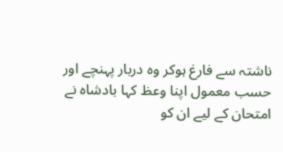ناشتہ سے فارغ ہوکر وہ دربار پہنچے اور حسب معمول اپنا وعظ کہا بادشاہ نے امتحان کے لیے ان کو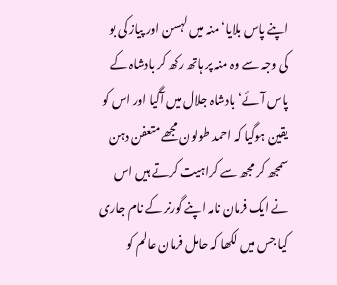اپنے پاس بلایا‘ منہ میں لہسن اور پیاز کی بو کی وجہ سے وہ منہ پر ہاتھ رکھ کر بادشاہ کے پاس آئے‘ بادشاہ جلال میں آگیا اور اس کو یقین ہوگیا کہ احمد طولون مجھے متعفن دہن سمجھ کر مجھ سے کراہیت کرتے ہیں اس نے ایک فرمان نامہ اپنے گورنر کے نام جاری کیا جس میں لکھا کہ حامل فرمان عالم کو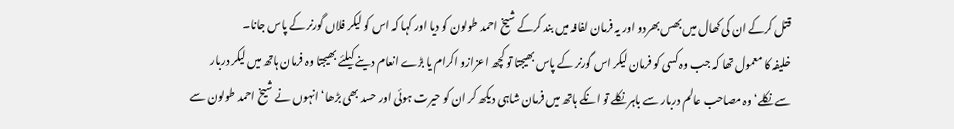قتل کرکے ان کی کھال میں بھس بھردو اور یہ فرمان لفافہ میں بند کرکے شیخ احمد طولون کو دیا اور کہا کہ اس کو لیکر فلاں گورنر کے پاس جانا۔
خلیفہ کا معمول تھا کہ جب وہ کسی کو فرمان لیکر اس گورنر کے پاس بھیجتا تو کچھ اعزازو اکرام یا بڑے انعام دینے کیلئے بھیجتا وہ فرمان ہاتھ میں لیکر دربار سے نکلے‘ وہ مصاحب عالم دربار سے باہر نکلے تو انکے ہاتھ میں فرمان شاہی دیکھ کر ان کو حیرت ہوئی اور حسد بھی بڑھا‘ انہوں نے شیخ احمد طولون سے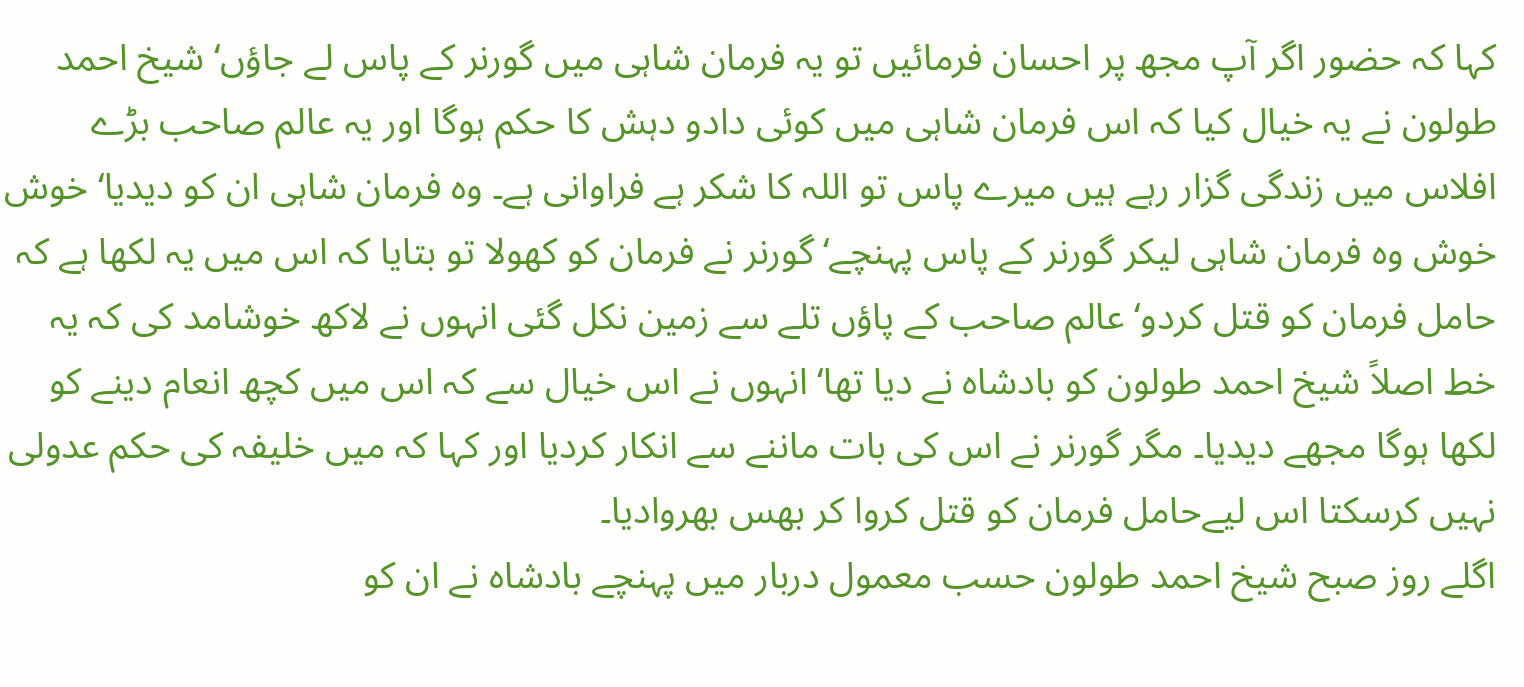کہا کہ حضور اگر آپ مجھ پر احسان فرمائیں تو یہ فرمان شاہی میں گورنر کے پاس لے جاؤں‘ شیخ احمد طولون نے یہ خیال کیا کہ اس فرمان شاہی میں کوئی دادو دہش کا حکم ہوگا اور یہ عالم صاحب بڑے افلاس میں زندگی گزار رہے ہیں میرے پاس تو اللہ کا شکر ہے فراوانی ہے۔ وہ فرمان شاہی ان کو دیدیا‘ خوش خوش وہ فرمان شاہی لیکر گورنر کے پاس پہنچے‘ گورنر نے فرمان کو کھولا تو بتایا کہ اس میں یہ لکھا ہے کہ حامل فرمان کو قتل کردو‘ عالم صاحب کے پاؤں تلے سے زمین نکل گئی انہوں نے لاکھ خوشامد کی کہ یہ خط اصلاً شیخ احمد طولون کو بادشاہ نے دیا تھا‘ انہوں نے اس خیال سے کہ اس میں کچھ انعام دینے کو لکھا ہوگا مجھے دیدیا۔ مگر گورنر نے اس کی بات ماننے سے انکار کردیا اور کہا کہ میں خلیفہ کی حکم عدولی نہیں کرسکتا اس لیےحامل فرمان کو قتل کروا کر بھس بھروادیا۔
اگلے روز صبح شیخ احمد طولون حسب معمول دربار میں پہنچے بادشاہ نے ان کو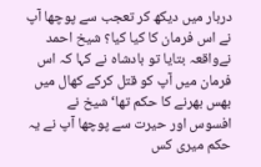دربار میں دیکھ کر تعجب سے پوچھا آپ نے اس فرمان کا کیا کیا؟ شیخ احمد نےواقعہ بتایا تو بادشاہ نے کہا کہ اس فرمان میں آپ کو قتل کرکے کھال میں بھس بھرنے کا حکم تھا‘ شیخ نے افسوس اور حیرت سے پوچھا آپ نے یہ حکم میری کس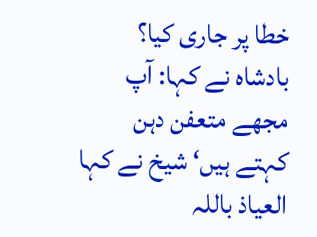خطا پر جاری کیا؟ بادشاہ نے کہا: آپ مجھے متعفن دہن کہتے ہیں‘ شیخ نے کہا العیاذ باللہ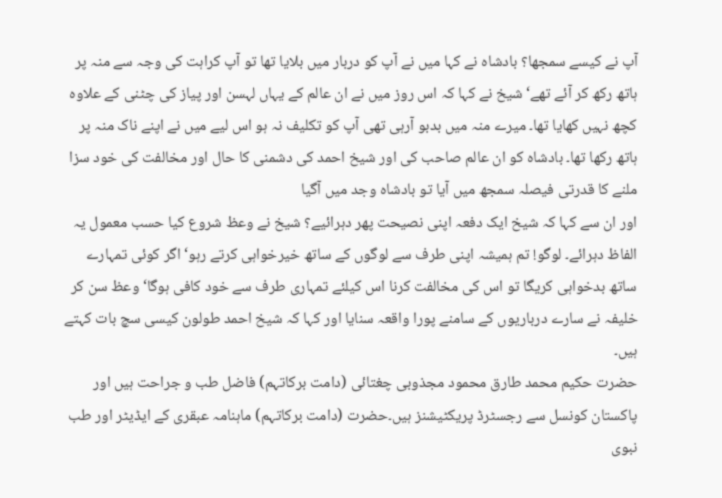آپ نے کیسے سمجھا؟ بادشاہ نے کہا میں نے آپ کو دربار میں بلایا تھا تو آپ کراہت کی وجہ سے منہ پر ہاتھ رکھ کر آئے تھے‘ شیخ نے کہا کہ اس روز میں نے ان عالم کے یہاں لہسن اور پیاز کی چٹنی کے علاوہ کچھ نہیں کھایا تھا۔ میرے منہ میں بدبو آرہی تھی آپ کو تکلیف نہ ہو اس لیے میں نے اپنے ناک منہ پر ہاتھ رکھا تھا۔ بادشاہ کو ان عالم صاحب کی اور شیخ احمد کی دشمنی کا حال اور مخالفت کی خود سزا ملنے کا قدرتی فیصلہ سمجھ میں آیا تو بادشاہ وجد میں آگیا
اور ان سے کہا کہ شیخ ایک دفعہ اپنی نصیحت پھر دہرائیے؟ شیخ نے وعظ شروع کیا حسب معمول یہ الفاظ دہرائے۔ لوگو! تم ہمیشہ اپنی طرف سے لوگوں کے ساتھ خیرخواہی کرتے رہو‘ اگر کوئی تمہارے ساتھ بدخواہی کریگا تو اس کی مخالفت کرنا اس کیلئے تمہاری طرف سے خود کافی ہوگا‘ وعظ سن کر خلیفہ نے سارے درباریوں کے سامنے پورا واقعہ سنایا اور کہا کہ شیخ احمد طولون کیسی سچ بات کہتے ہیں۔
حضرت حکیم محمد طارق محمود مجذوبی چغتائی (دامت برکاتہم) فاضل طب و جراحت ہیں اور پاکستان کونسل سے رجسٹرڈ پریکٹیشنز ہیں۔حضرت (دامت برکاتہم) ماہنامہ عبقری کے ایڈیٹر اور طب نبوی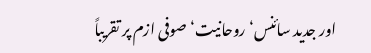اور جدید سائنس‘ روحانیت‘ صوفی ازم پر تقریباً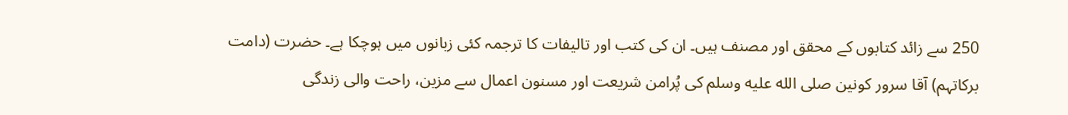250 سے زائد کتابوں کے محقق اور مصنف ہیں۔ ان کی کتب اور تالیفات کا ترجمہ کئی زبانوں میں ہوچکا ہے۔ حضرت (دامت برکاتہم) آقا سرور کونین صلى الله عليه وسلم کی پُرامن شریعت اور مسنون اعمال سے مزین، راحت والی زندگی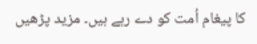کا پیغام اُمت کو دے رہے ہیں۔ مزید پڑھیں